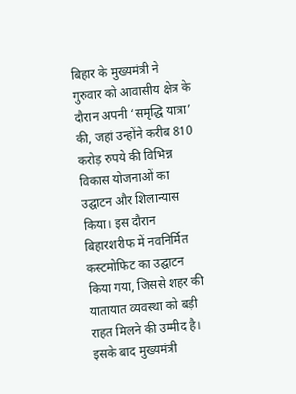बिहार के मुख्यमंत्री ने गुरुवार को आवासीय क्षेत्र के दौरान अपनी ‘समृद्धि यात्रा’ की, जहां उन्होंने करीब 810 करोड़ रुपये की विभिन्न विकास योजनाओं का उद्घाटन और शिलान्यास किया। इस दौरान बिहारशरीफ में नवनिर्मित कस्टमोफिट का उद्घाटन किया गया, जिससे शहर की यातायात व्यवस्था को बड़ी राहत मिलने की उम्मीद है। इसके बाद मुख्यमंत्री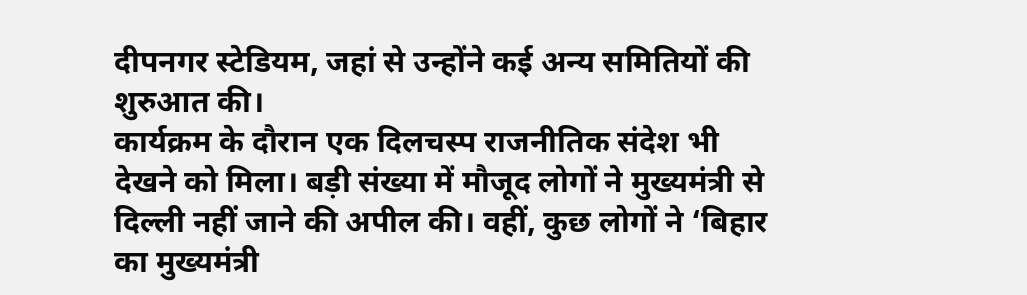दीपनगर स्टेडियम, जहां से उन्होंने कई अन्य समितियों की शुरुआत की।
कार्यक्रम के दौरान एक दिलचस्प राजनीतिक संदेश भी देखने को मिला। बड़ी संख्या में मौजूद लोगों ने मुख्यमंत्री से दिल्ली नहीं जाने की अपील की। वहीं, कुछ लोगों ने ‘बिहार का मुख्यमंत्री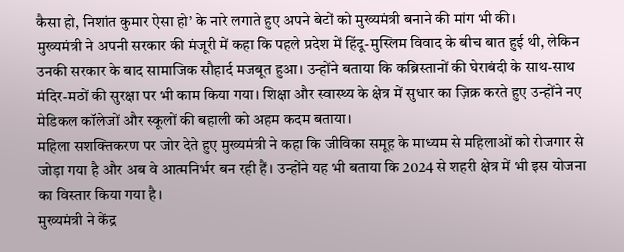कैसा हो, निशांत कुमार ऐसा हो’ के नारे लगाते हुए अपने बेटों को मुख्यमंत्री बनाने की मांग भी की।
मुख्यमंत्री ने अपनी सरकार की मंजूरी में कहा कि पहले प्रदेश में हिंदू-मुस्लिम विवाद के बीच बात हुई थी, लेकिन उनकी सरकार के बाद सामाजिक सौहार्द मजबूत हुआ। उन्होंने बताया कि कब्रिस्तानों की घेराबंदी के साथ-साथ मंदिर-मठों की सुरक्षा पर भी काम किया गया। शिक्षा और स्वास्थ्य के क्षेत्र में सुधार का ज़िक्र करते हुए उन्होंने नए मेडिकल कॉलेजों और स्कूलों की बहाली को अहम कदम बताया।
महिला सशक्तिकरण पर जोर देते हुए मुख्यमंत्री ने कहा कि जीविका समूह के माध्यम से महिलाओं को रोजगार से जोड़ा गया है और अब वे आत्मनिर्भर बन रही हैं। उन्होंने यह भी बताया कि 2024 से शहरी क्षेत्र में भी इस योजना का विस्तार किया गया है।
मुख्यमंत्री ने केंद्र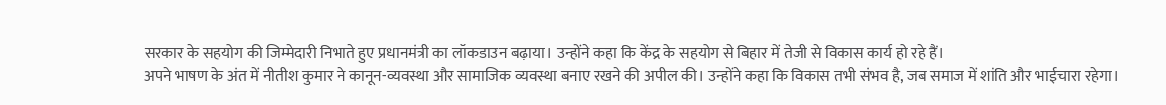सरकार के सहयोग की जिम्मेदारी निभाते हुए प्रधानमंत्री का लॉकडाउन बढ़ाया। उन्होंने कहा कि केंद्र के सहयोग से बिहार में तेजी से विकास कार्य हो रहे हैं।
अपने भाषण के अंत में नीतीश कुमार ने कानून-व्यवस्था और सामाजिक व्यवस्था बनाए रखने की अपील की। उन्होंने कहा कि विकास तभी संभव है, जब समाज में शांति और भाईचारा रहेगा।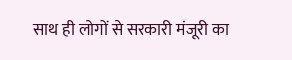साथ ही लोगों से सरकारी मंजूरी का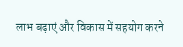लाभ बढ़ाएं और विकास में सहयोग करने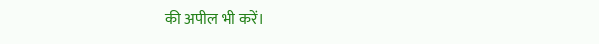की अपील भी करें।